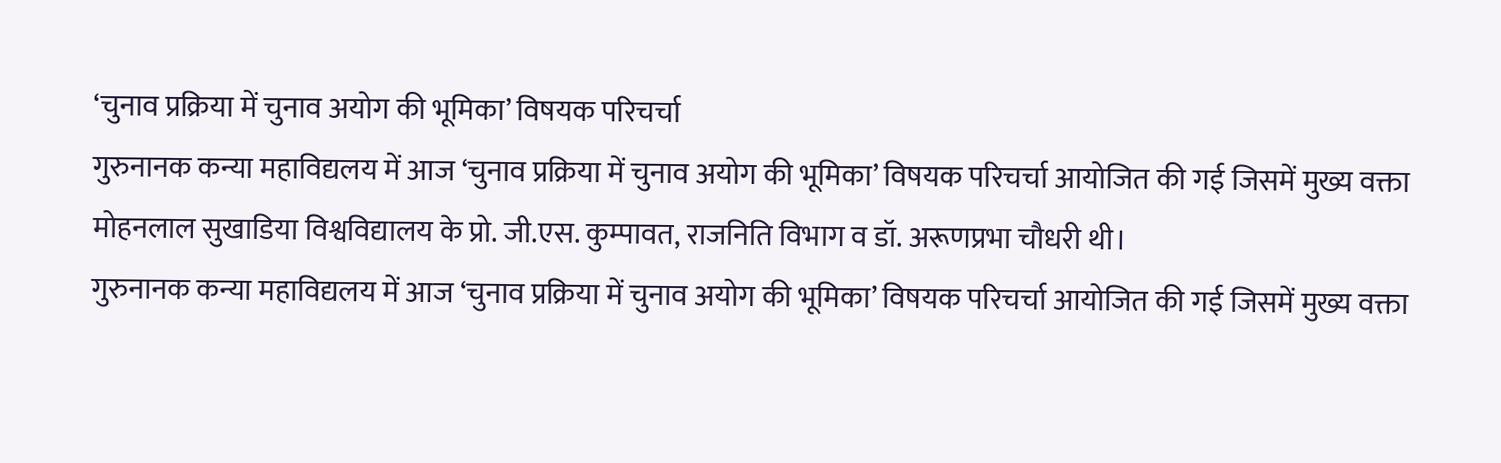‘चुनाव प्रक्रिया में चुनाव अयोग की भूमिका’ विषयक परिचर्चा
गुरुनानक कन्या महाविद्यलय में आज ‘चुनाव प्रक्रिया में चुनाव अयोग की भूमिका’ विषयक परिचर्चा आयोजित की गई जिसमें मुख्य वक्ता मोहनलाल सुखाडिया विश्वविद्यालय के प्रो. जी.एस. कुम्पावत, राजनिति विभाग व डॉ. अरूणप्रभा चौधरी थी।
गुरुनानक कन्या महाविद्यलय में आज ‘चुनाव प्रक्रिया में चुनाव अयोग की भूमिका’ विषयक परिचर्चा आयोजित की गई जिसमें मुख्य वक्ता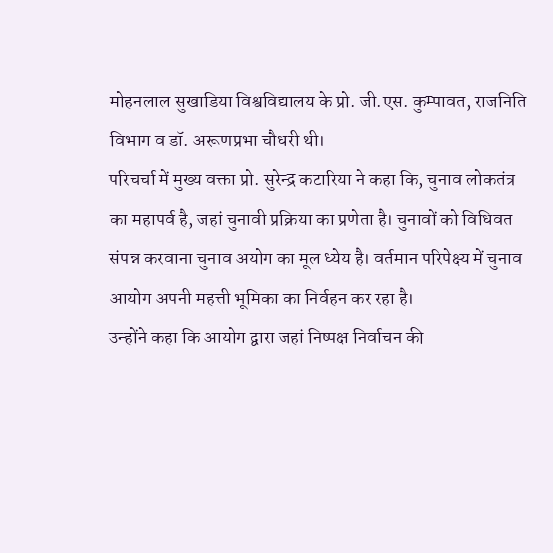मोहनलाल सुखाडिया विश्वविद्यालय के प्रो. जी.एस. कुम्पावत, राजनिति विभाग व डॉ. अरूणप्रभा चौधरी थी।
परिचर्चा में मुख्य वक्ता प्रो. सुरेन्द्र कटारिया ने कहा कि, चुनाव लोकतंत्र का महापर्व है, जहां चुनावी प्रक्रिया का प्रणेता है। चुनावों को विधिवत संपन्न करवाना चुनाव अयोग का मूल ध्येय है। वर्तमान परिपेक्ष्य में चुनाव आयोग अपनी महत्ती भूमिका का निर्वहन कर रहा है।
उन्होंने कहा कि आयोग द्वारा जहां निष्पक्ष निर्वाचन की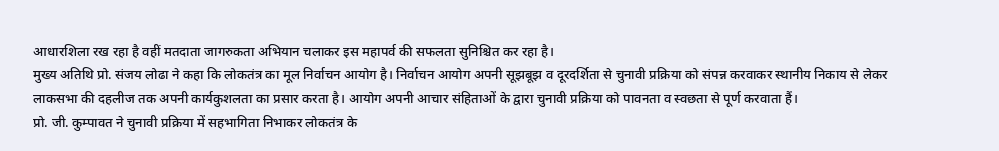आधारशिला रख रहा है वहीं मतदाता जागरुकता अभियान चलाकर इस महापर्व की सफलता सुनिश्चित कर रहा है।
मुख्य अतिथि प्रो. संजय लोढा ने कहा कि लोकतंत्र का मूल निर्वाचन आयोग है। निर्वाचन आयोग अपनी सूझबूझ व दूरदर्शिता से चुनावी प्रक्रिया को संपन्न करवाकर स्थानीय निकाय से लेकर लाकसभा की दहलीज तक अपनी कार्यकुशलता का प्रसार करता है। आयोग अपनी आचार संहिताओं के द्वारा चुनावी प्रक्रिया को पावनता व स्वछता से पूर्ण करवाता हैं।
प्रो. जी. कुम्पावत ने चुनावी प्रक्रिया में सहभागिता निभाकर लोकतंत्र के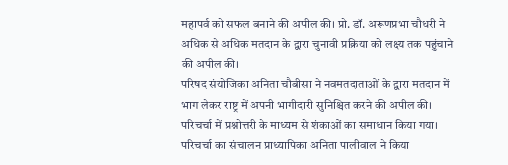महापर्व को सफल बनाने की अपील की। प्रो. डॉ. अरूणप्रभा चौधरी ने अधिक से अधिक मतदान के द्वारा चुनावी प्रक्रिया को लक्ष्य तक पहुंचाने की अपील की।
परिषद संयोजिका अनिता चौबीसा ने नवमतदाताओं के द्वारा मतदान में भाग लेकर राष्ट्र में अपनी भागीदारी सुनिश्चित करने की अपील की।
परिचर्चा में प्रश्नोत्तरी के माध्यम से शंकाओं का समाधान किया गया। परिचर्चा का संचालन प्राध्यापिका अनिता पालीवाल ने किया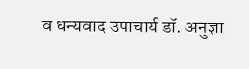व धन्यवाद उपाचार्य डॉ. अनुज्ञा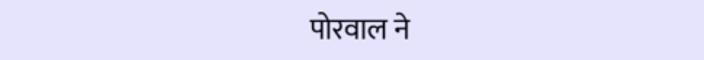पोरवाल ने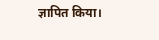ज्ञापित किया।